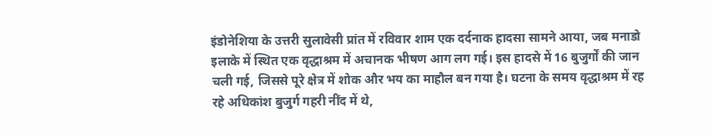इंडोनेशिया के उत्तरी सुलावेसी प्रांत में रविवार शाम एक दर्दनाक हादसा सामने आया, जब मनाडो इलाके में स्थित एक वृद्धाश्रम में अचानक भीषण आग लग गई। इस हादसे में 16 बुजुर्गों की जान चली गई, जिससे पूरे क्षेत्र में शोक और भय का माहौल बन गया है। घटना के समय वृद्धाश्रम में रह रहे अधिकांश बुजुर्ग गहरी नींद में थे,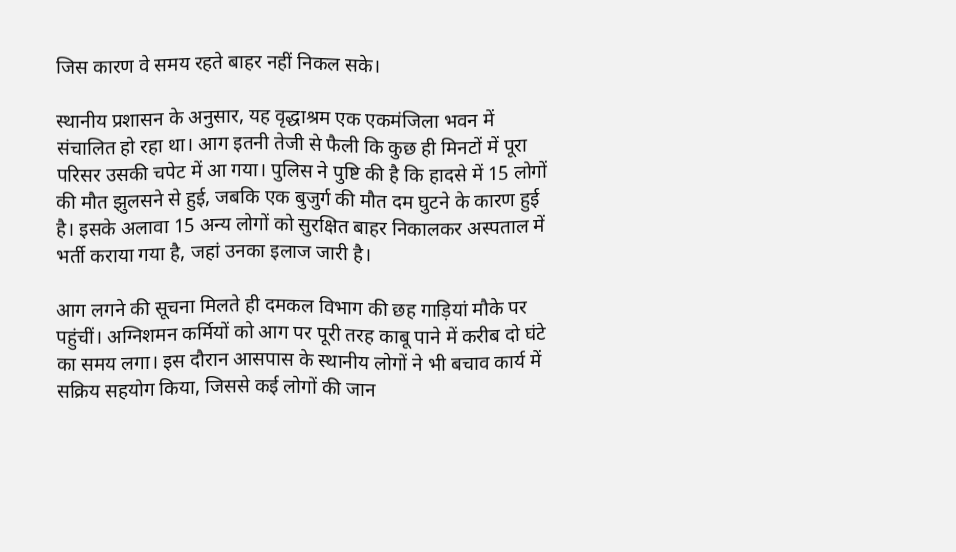जिस कारण वे समय रहते बाहर नहीं निकल सके।

स्थानीय प्रशासन के अनुसार, यह वृद्धाश्रम एक एकमंजिला भवन में संचालित हो रहा था। आग इतनी तेजी से फैली कि कुछ ही मिनटों में पूरा परिसर उसकी चपेट में आ गया। पुलिस ने पुष्टि की है कि हादसे में 15 लोगों की मौत झुलसने से हुई, जबकि एक बुजुर्ग की मौत दम घुटने के कारण हुई है। इसके अलावा 15 अन्य लोगों को सुरक्षित बाहर निकालकर अस्पताल में भर्ती कराया गया है, जहां उनका इलाज जारी है।

आग लगने की सूचना मिलते ही दमकल विभाग की छह गाड़ियां मौके पर पहुंचीं। अग्निशमन कर्मियों को आग पर पूरी तरह काबू पाने में करीब दो घंटे का समय लगा। इस दौरान आसपास के स्थानीय लोगों ने भी बचाव कार्य में सक्रिय सहयोग किया, जिससे कई लोगों की जान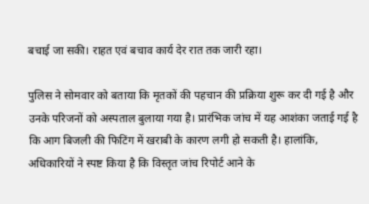बचाई जा सकी। राहत एवं बचाव कार्य देर रात तक जारी रहा।

पुलिस ने सोमवार को बताया कि मृतकों की पहचान की प्रक्रिया शुरू कर दी गई है और उनके परिजनों को अस्पताल बुलाया गया है। प्रारंभिक जांच में यह आशंका जताई गई है कि आग बिजली की फिटिंग में खराबी के कारण लगी हो सकती है। हालांकि, अधिकारियों ने स्पष्ट किया है कि विस्तृत जांच रिपोर्ट आने के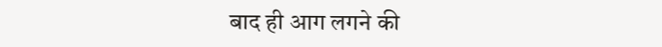बाद ही आग लगने की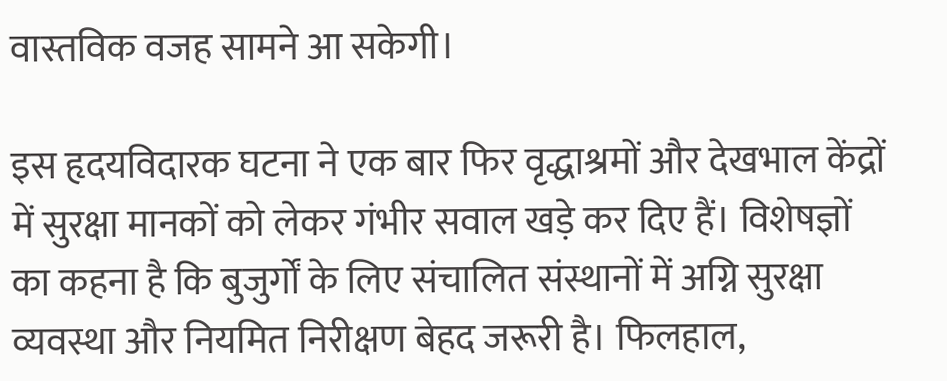वास्तविक वजह सामने आ सकेगी।

इस हृदयविदारक घटना ने एक बार फिर वृद्धाश्रमों और देखभाल केंद्रों में सुरक्षा मानकों को लेकर गंभीर सवाल खड़े कर दिए हैं। विशेषज्ञों का कहना है कि बुजुर्गों के लिए संचालित संस्थानों में अग्नि सुरक्षा व्यवस्था और नियमित निरीक्षण बेहद जरूरी है। फिलहाल,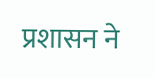प्रशासन ने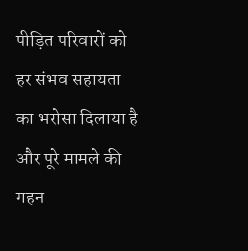पीड़ित परिवारों को हर संभव सहायता का भरोसा दिलाया है और पूरे मामले की गहन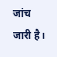जांच जारी है।